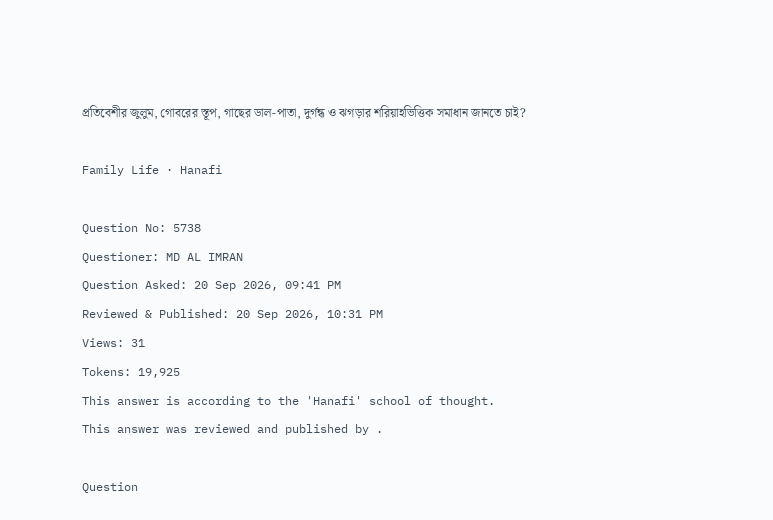প্রতিবেশীর জুলুম, গোবরের স্তূপ, গাছের ডাল-পাতা, দুর্গন্ধ ও ঝগড়ার শরিয়াহভিত্তিক সমাধান জানতে চাই?

Family Life · Hanafi

Question No: 5738
Questioner: MD AL IMRAN
Question Asked: 20 Sep 2026, 09:41 PM
Reviewed & Published: 20 Sep 2026, 10:31 PM
Views: 31
Tokens: 19,925
This answer is according to the 'Hanafi' school of thought.
This answer was reviewed and published by .

Question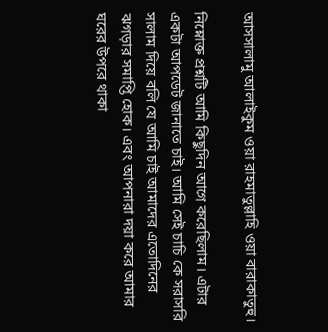আসসালামু আলাইকুম ওয়া রাহমাতুল্লাহি ওয়া বারাকাতুহু।

নিম্নোক্ত প্রশ্নটি আমি কিছুদিন আগে করেছিলাম। এটার একটা আপডেট জানাতে চাই। আমি সেই চাচি কে সরাসরি সালাম দিয়ে বলি যে আমি চাই আমাদের এতোদিনের ঝগড়ার সমাপ্তি হোক। এবং আপনারা দয়া করে আমার ঘরের উপরে থাকা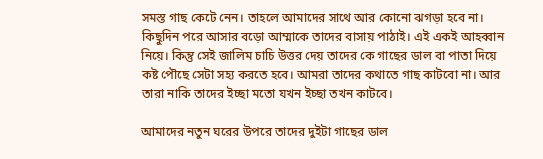সমস্ত গাছ কেটে নেন। তাহলে আমাদের সাথে আর কোনো ঝগড়া হবে না। কিছুদিন পরে আসার বড়ো আম্মাকে তাদের বাসায় পাঠাই। এই একই আহব্বান নিয়ে। কিন্তু সেই জালিম চাচি উত্তর দেয় তাদের কে গাছের ডাল বা পাতা দিয়ে কষ্ট পৌছে সেটা সহ্য করতে হবে। আমরা তাদের কথাতে গাছ কাটবো না। আর তারা নাকি তাদের ইচ্ছা মতো যখন ইচ্ছা তখন কাটবে।

আমাদের নতুন ঘরের উপরে তাদের দুইটা গাছের ডাল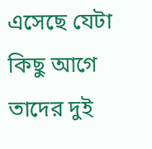এসেছে যেটা কিছু আগে তাদের দুই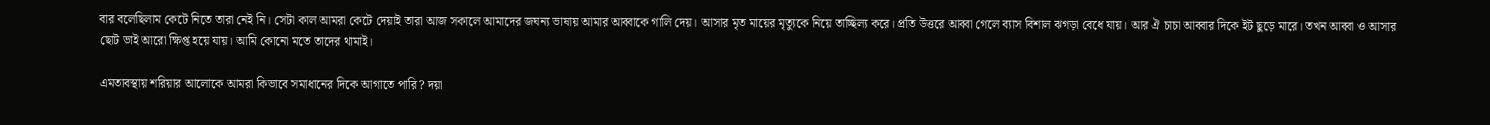বার বলেছিলাম কেটে নিতে তারা নেই নি। সেটা কাল আমরা কেটে দেয়াই তারা আজ সকালে আমাদের জঘন্য ভাষায় আমার আব্বাকে গালি দেয়। আসার মৃত মায়ের মৃত্যুকে নিয়ে তাচ্ছিল্য করে। প্রতি উত্তরে আব্বা গেলে ব্যাস বিশাল ঝগড়া বেধে যায়। আর ঐ চাচা আব্বার দিকে ইট ছুড়ে মারে। তখন আব্বা ও আসার ছোট ভাই আরো ক্ষিপ্ত হয়ে যায়। আমি কোনো মতে তাদের থামাই।

এমতাবস্থায় শরিয়ার আলোকে আমরা কিভাবে সমাধানের দিকে আগাতে পারি? দয়া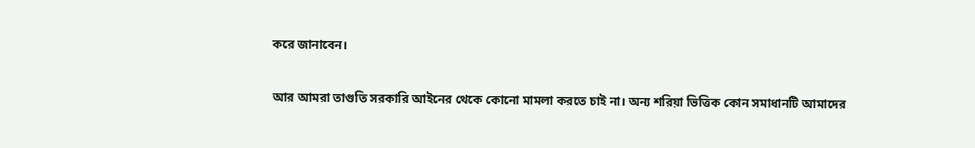করে জানাবেন।

আর আমরা তাগুতি সরকারি আইনের থেকে কোনো মামলা করতে চাই না। অন্য শরিয়া ভিত্তিক কোন সমাধানটি আমাদের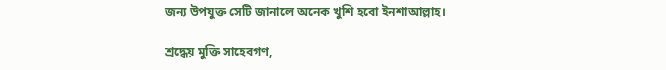জন্য উপযুক্ত সেটি জানালে অনেক খুশি হবো ইনশাআল্লাহ।

শ্রদ্ধেয় মুক্তি সাহেবগণ,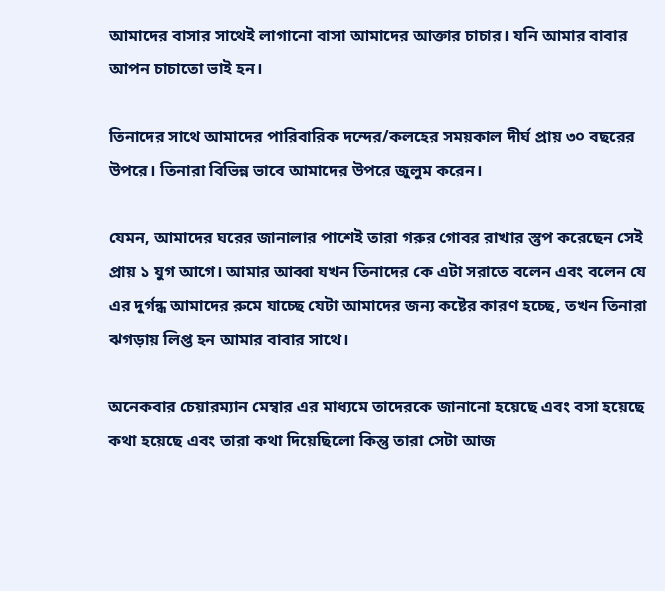আমাদের বাসার সাথেই লাগানো বাসা আমাদের আক্তার চাচার। যনি আমার বাবার আপন চাচাতো ভাই হন।

তিনাদের সাথে আমাদের পারিবারিক দন্দের/কলহের সময়কাল দীর্ঘ প্রায় ৩০ বছরের উপরে। তিনারা বিভিন্ন ভাবে আমাদের উপরে জুলুম করেন।

যেমন, আমাদের ঘরের জানালার পাশেই তারা গরুর গোবর রাখার স্তুপ করেছেন সেই প্রায় ১ যুগ আগে। আমার আব্বা যখন তিনাদের কে এটা সরাতে বলেন এবং বলেন যে এর দুর্গন্ধ আমাদের রুমে যাচ্ছে যেটা আমাদের জন্য কষ্টের কারণ হচ্ছে, তখন তিনারা ঝগড়ায় লিপ্ত হন আমার বাবার সাথে।

অনেকবার চেয়ারম্যান মেম্বার এর মাধ্যমে তাদেরকে জানানো হয়েছে এবং বসা হয়েছে কথা হয়েছে এবং তারা কথা দিয়েছিলো কিন্তু তারা সেটা আজ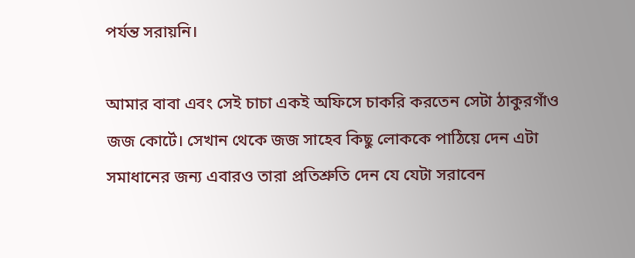পর্যন্ত সরায়নি।

আমার বাবা এবং সেই চাচা একই অফিসে চাকরি করতেন সেটা ঠাকুরগাঁও জজ কোর্টে। সেখান থেকে জজ সাহেব কিছু লোককে পাঠিয়ে দেন এটা সমাধানের জন্য এবারও তারা প্রতিশ্রুতি দেন যে যেটা সরাবেন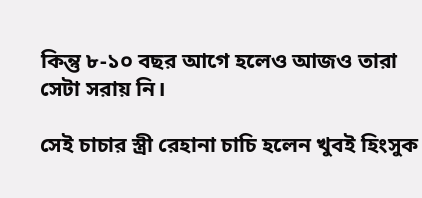কিন্তু ৮-১০ বছর আগে হলেও আজও তারা সেটা সরায় নি।

সেই চাচার স্ত্রী রেহানা চাচি হলেন খুবই হিংসুক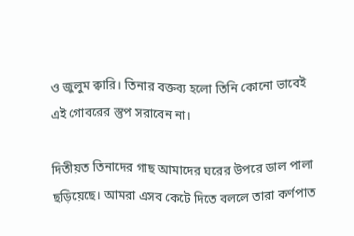ও জুলুম ক্বারি। তিনার বক্তব্য হলো তিনি কোনো ভাবেই এই গোবরের স্তুপ সরাবেন না।

দিতীয়ত তিনাদের গাছ আমাদের ঘরের উপরে ডাল পালা ছড়িয়েছে। আমরা এসব কেটে দিতে বললে তারা কর্ণপাত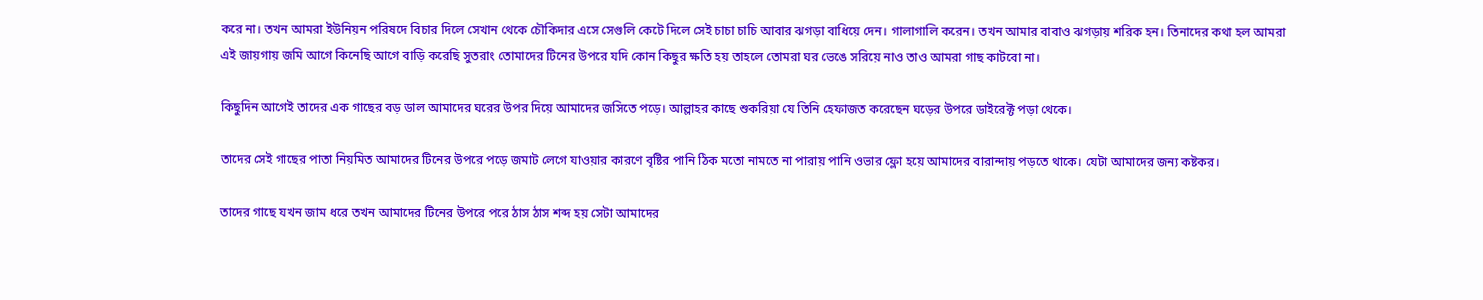করে না। তখন আমরা ইউনিয়ন পরিষদে বিচার দিলে সেখান থেকে চৌকিদার এসে সেগুলি কেটে দিলে সেই চাচা চাচি আবার ঝগড়া বাধিয়ে দেন। গালাগালি করেন। তখন আমার বাবাও ঝগড়ায় শরিক হন। তিনাদের কথা হল আমরা এই জায়গায় জমি আগে কিনেছি আগে বাড়ি করেছি সুতরাং তোমাদের টিনের উপরে যদি কোন কিছুর ক্ষতি হয় তাহলে তোমরা ঘর ভেঙে সরিয়ে নাও তাও আমরা গাছ কাটবো না।

কিছুদিন আগেই তাদের এক গাছের বড় ডাল আমাদের ঘরের উপর দিয়ে আমাদের জসিতে পড়ে। আল্লাহর কাছে শুকরিয়া যে তিনি হেফাজত করেছেন ঘড়ের উপরে ডাইরেক্ট পড়া থেকে।

তাদের সেই গাছের পাতা নিয়মিত আমাদের টিনের উপরে পড়ে জমাট লেগে যাওয়ার কারণে বৃষ্টির পানি ঠিক মতো নামতে না পারায় পানি ওভার ফ্লো হয়ে আমাদের বারান্দায় পড়তে থাকে। যেটা আমাদের জন্য কষ্টকর।

তাদের গাছে যখন জাম ধরে তখন আমাদের টিনের উপরে পরে ঠাস ঠাস শব্দ হয় সেটা আমাদের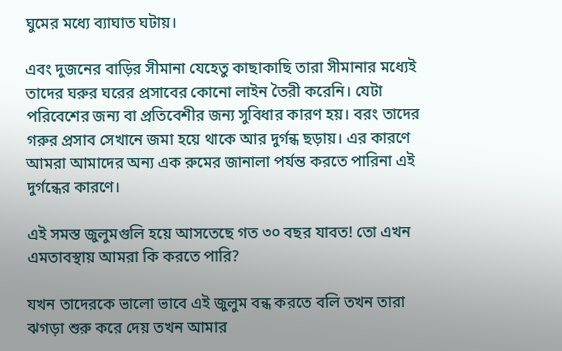ঘুমের মধ্যে ব্যাঘাত ঘটায়।

এবং দুজনের বাড়ির সীমানা যেহেতু কাছাকাছি তারা সীমানার মধ্যেই তাদের ঘরুর ঘরের প্রসাবের কোনো লাইন তৈরী করেনি। যেটা পরিবেশের জন্য বা প্রতিবেশীর জন্য সুবিধার কারণ হয়। বরং তাদের গরুর প্রসাব সেখানে জমা হয়ে থাকে আর দুর্গন্ধ ছড়ায়। এর কারণে আমরা আমাদের অন্য এক রুমের জানালা পর্যন্ত করতে পারিনা এই দুর্গন্ধের কারণে।

এই সমস্ত জুলুমগুলি হয়ে আসতেছে গত ৩০ বছর যাবত! তো এখন এমতাবস্থায় আমরা কি করতে পারি?

যখন তাদেরকে ভালো ভাবে এই জুলুম বন্ধ করতে বলি তখন তারা ঝগড়া শুরু করে দেয় তখন আমার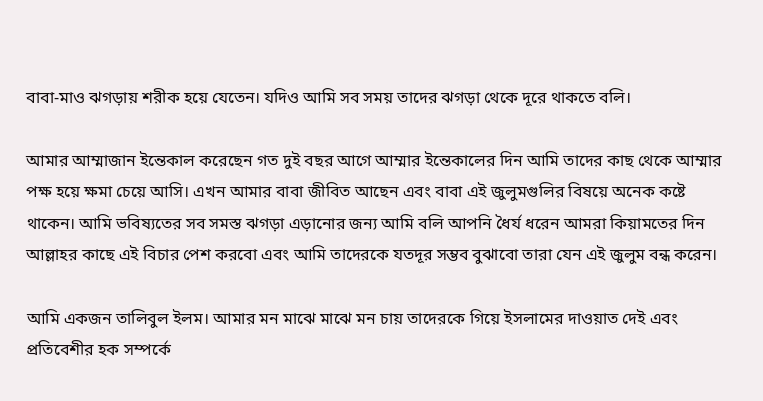বাবা-মাও ঝগড়ায় শরীক হয়ে যেতেন। যদিও আমি সব সময় তাদের ঝগড়া থেকে দূরে থাকতে বলি।

আমার আম্মাজান ইন্তেকাল করেছেন গত দুই বছর আগে আম্মার ইন্তেকালের দিন আমি তাদের কাছ থেকে আম্মার পক্ষ হয়ে ক্ষমা চেয়ে আসি। এখন আমার বাবা জীবিত আছেন এবং বাবা এই জুলুমগুলির বিষয়ে অনেক কষ্টে থাকেন। আমি ভবিষ্যতের সব সমস্ত ঝগড়া এড়ানোর জন্য আমি বলি আপনি ধৈর্য ধরেন আমরা কিয়ামতের দিন আল্লাহর কাছে এই বিচার পেশ করবো এবং আমি তাদেরকে যতদূর সম্ভব বুঝাবো তারা যেন এই জুলুম বন্ধ করেন।

আমি একজন তালিবুল ইলম। আমার মন মাঝে মাঝে মন চায় তাদেরকে গিয়ে ইসলামের দাওয়াত দেই এবং প্রতিবেশীর হক সম্পর্কে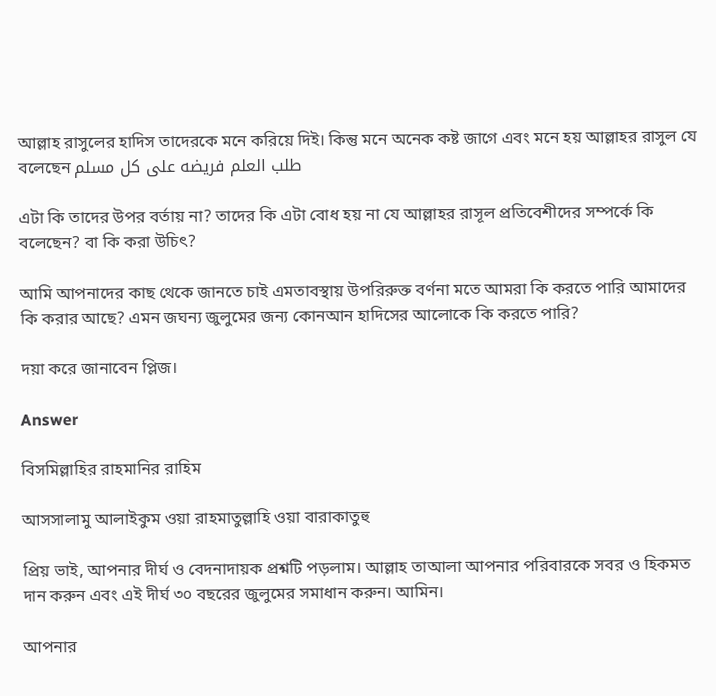আল্লাহ রাসুলের হাদিস তাদেরকে মনে করিয়ে দিই। কিন্তু মনে অনেক কষ্ট জাগে এবং মনে হয় আল্লাহর রাসুল যে বলেছেন طلب العلم فريضه على كل مسلم

এটা কি তাদের উপর বর্তায় না? তাদের কি এটা বোধ হয় না যে আল্লাহর রাসূল প্রতিবেশীদের সম্পর্কে কি বলেছেন? বা কি করা উচিৎ?

আমি আপনাদের কাছ থেকে জানতে চাই এমতাবস্থায় উপরিরুক্ত বর্ণনা মতে আমরা কি করতে পারি আমাদের কি করার আছে? এমন জঘন্য জুলুমের জন্য কোনআন হাদিসের আলোকে কি করতে পারি?

দয়া করে জানাবেন প্লিজ।

Answer

বিসমিল্লাহির রাহমানির রাহিম

আসসালামু আলাইকুম ওয়া রাহমাতুল্লাহি ওয়া বারাকাতুহু

প্রিয় ভাই, আপনার দীর্ঘ ও বেদনাদায়ক প্রশ্নটি পড়লাম। আল্লাহ তাআলা আপনার পরিবারকে সবর ও হিকমত দান করুন এবং এই দীর্ঘ ৩০ বছরের জুলুমের সমাধান করুন। আমিন।

আপনার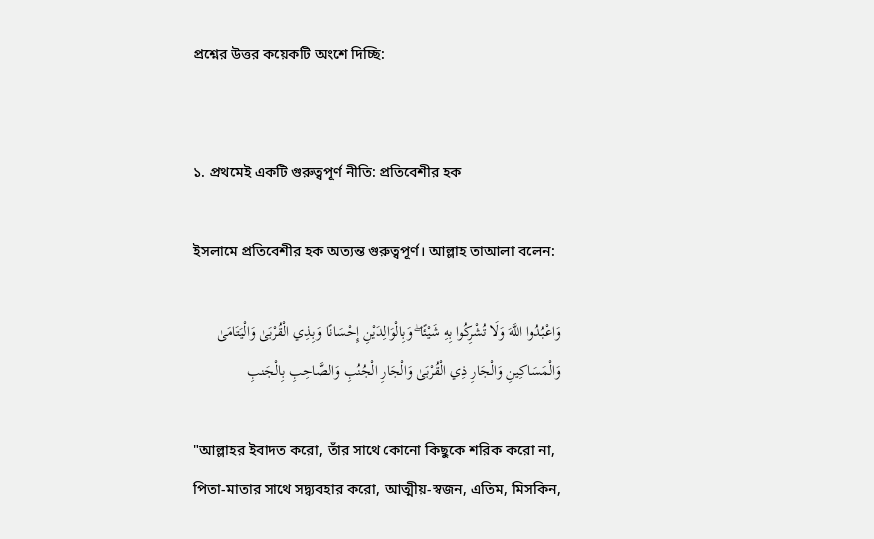প্রশ্নের উত্তর কয়েকটি অংশে দিচ্ছি:


১. প্রথমেই একটি গুরুত্বপূর্ণ নীতি: প্রতিবেশীর হক

ইসলামে প্রতিবেশীর হক অত্যন্ত গুরুত্বপূর্ণ। আল্লাহ তাআলা বলেন:

وَاعْبُدُوا اللَّهَ وَلَا تُشْرِكُوا بِهِ شَيْئًا ۖ وَبِالْوَالِدَيْنِ إِحْسَانًا وَبِذِي الْقُرْبَىٰ وَالْيَتَامَىٰ وَالْمَسَاكِينِ وَالْجَارِ ذِي الْقُرْبَىٰ وَالْجَارِ الْجُنُبِ وَالصَّاحِبِ بِالْجَنبِ

"আল্লাহর ইবাদত করো, তাঁর সাথে কোনো কিছুকে শরিক করো না, পিতা-মাতার সাথে সদ্ব্যবহার করো, আত্মীয়-স্বজন, এতিম, মিসকিন,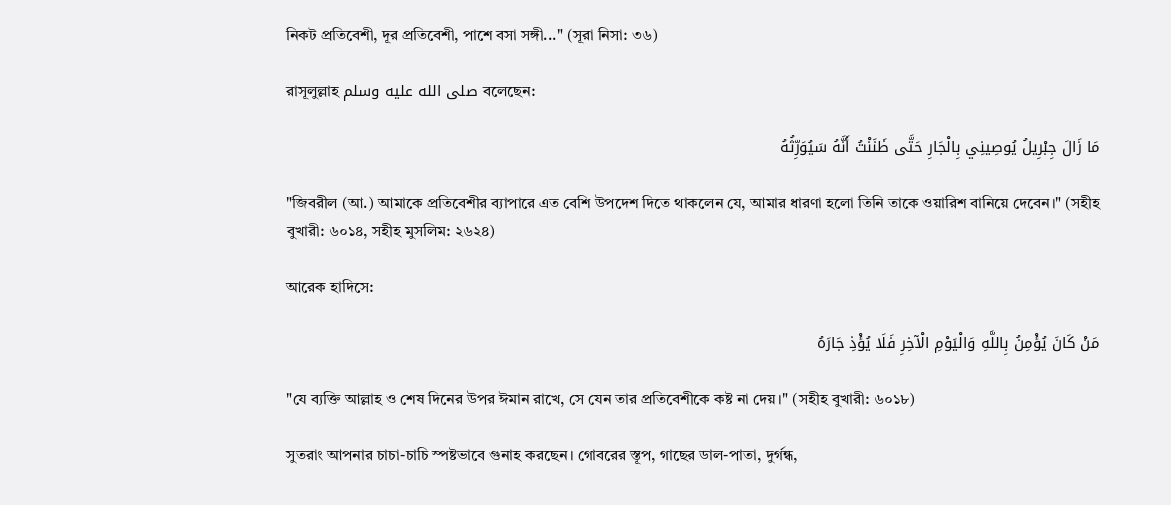নিকট প্রতিবেশী, দূর প্রতিবেশী, পাশে বসা সঙ্গী..." (সূরা নিসা: ৩৬)

রাসূলুল্লাহ صلى الله عليه وسلم বলেছেন:

مَا زَالَ جِبْرِيلُ يُوصِينِي بِالْجَارِ حَتَّى ظَنَنْتُ أَنَّهُ سَيُوَرِّثُهُ

"জিবরীল (আ.) আমাকে প্রতিবেশীর ব্যাপারে এত বেশি উপদেশ দিতে থাকলেন যে, আমার ধারণা হলো তিনি তাকে ওয়ারিশ বানিয়ে দেবেন।" (সহীহ বুখারী: ৬০১৪, সহীহ মুসলিম: ২৬২৪)

আরেক হাদিসে:

مَنْ كَانَ يُؤْمِنُ بِاللَّهِ وَالْيَوْمِ الْآخِرِ فَلَا يُؤْذِ جَارَهُ

"যে ব্যক্তি আল্লাহ ও শেষ দিনের উপর ঈমান রাখে, সে যেন তার প্রতিবেশীকে কষ্ট না দেয়।" (সহীহ বুখারী: ৬০১৮)

সুতরাং আপনার চাচা-চাচি স্পষ্টভাবে গুনাহ করছেন। গোবরের স্তূপ, গাছের ডাল-পাতা, দুর্গন্ধ,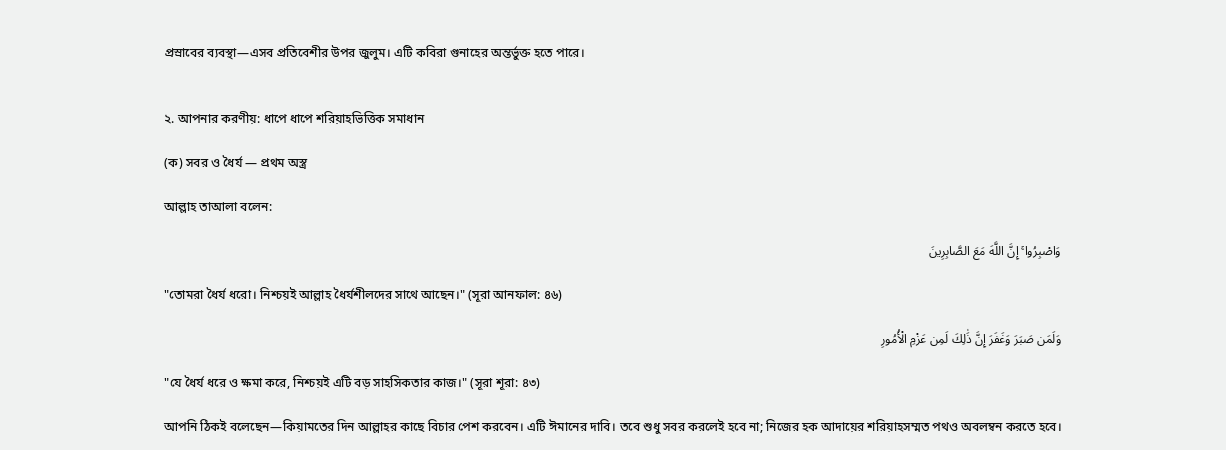প্রস্রাবের ব্যবস্থা—এসব প্রতিবেশীর উপর জুলুম। এটি কবিরা গুনাহের অন্তর্ভুক্ত হতে পারে।


২. আপনার করণীয়: ধাপে ধাপে শরিয়াহভিত্তিক সমাধান

(ক) সবর ও ধৈর্য — প্রথম অস্ত্র

আল্লাহ তাআলা বলেন:

وَاصْبِرُوا ۚ إِنَّ اللَّهَ مَعَ الصَّابِرِينَ

"তোমরা ধৈর্য ধরো। নিশ্চয়ই আল্লাহ ধৈর্যশীলদের সাথে আছেন।" (সূরা আনফাল: ৪৬)

وَلَمَن صَبَرَ وَغَفَرَ إِنَّ ذَٰلِكَ لَمِن عَزْمِ الْأُمُورِ

"যে ধৈর্য ধরে ও ক্ষমা করে, নিশ্চয়ই এটি বড় সাহসিকতার কাজ।" (সূরা শূরা: ৪৩)

আপনি ঠিকই বলেছেন—কিয়ামতের দিন আল্লাহর কাছে বিচার পেশ করবেন। এটি ঈমানের দাবি। তবে শুধু সবর করলেই হবে না; নিজের হক আদায়ের শরিয়াহসম্মত পথও অবলম্বন করতে হবে।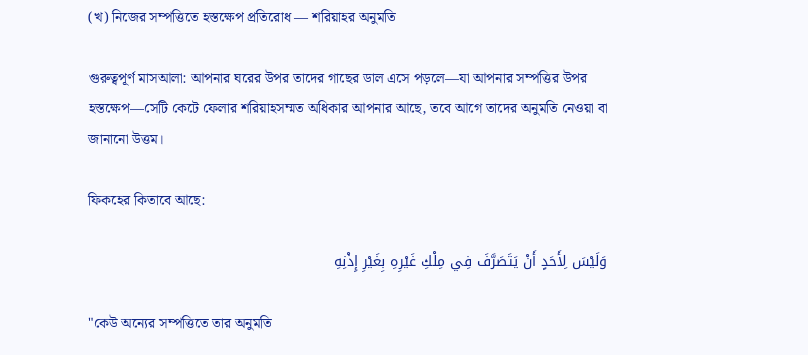(খ) নিজের সম্পত্তিতে হস্তক্ষেপ প্রতিরোধ — শরিয়াহর অনুমতি

গুরুত্বপূর্ণ মাসআলা: আপনার ঘরের উপর তাদের গাছের ডাল এসে পড়লে—যা আপনার সম্পত্তির উপর হস্তক্ষেপ—সেটি কেটে ফেলার শরিয়াহসম্মত অধিকার আপনার আছে, তবে আগে তাদের অনুমতি নেওয়া বা জানানো উত্তম।

ফিকহের কিতাবে আছে:

وَلَيْسَ لِأَحَدٍ أَنْ يَتَصَرَّفَ فِي مِلْكِ غَيْرِهِ بِغَيْرِ إِذْنِهِ

"কেউ অন্যের সম্পত্তিতে তার অনুমতি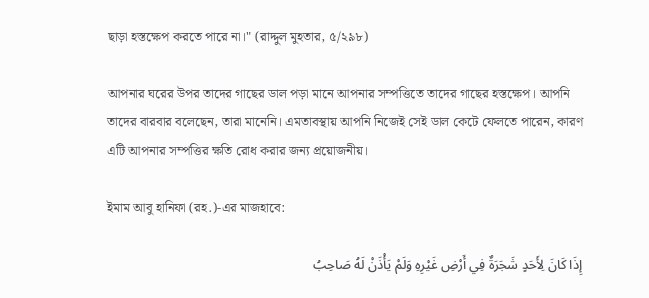ছাড়া হস্তক্ষেপ করতে পারে না।" (রাদ্দুল মুহতার, ৫/২৯৮)

আপনার ঘরের উপর তাদের গাছের ডাল পড়া মানে আপনার সম্পত্তিতে তাদের গাছের হস্তক্ষেপ। আপনি তাদের বারবার বলেছেন, তারা মানেনি। এমতাবস্থায় আপনি নিজেই সেই ডাল কেটে ফেলতে পারেন, কারণ এটি আপনার সম্পত্তির ক্ষতি রোধ করার জন্য প্রয়োজনীয়।

ইমাম আবু হানিফা (রহ.)-এর মাজহাবে:

إِذَا كَانَ لِأَحَدٍ شَجَرَةٌ فِي أَرْضِ غَيْرِهِ وَلَمْ يَأْذَنْ لَهُ صَاحِبُ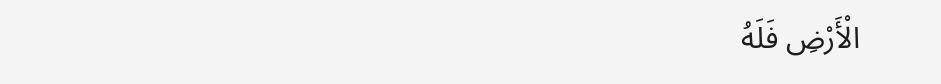الْأَرْضِ فَلَهُ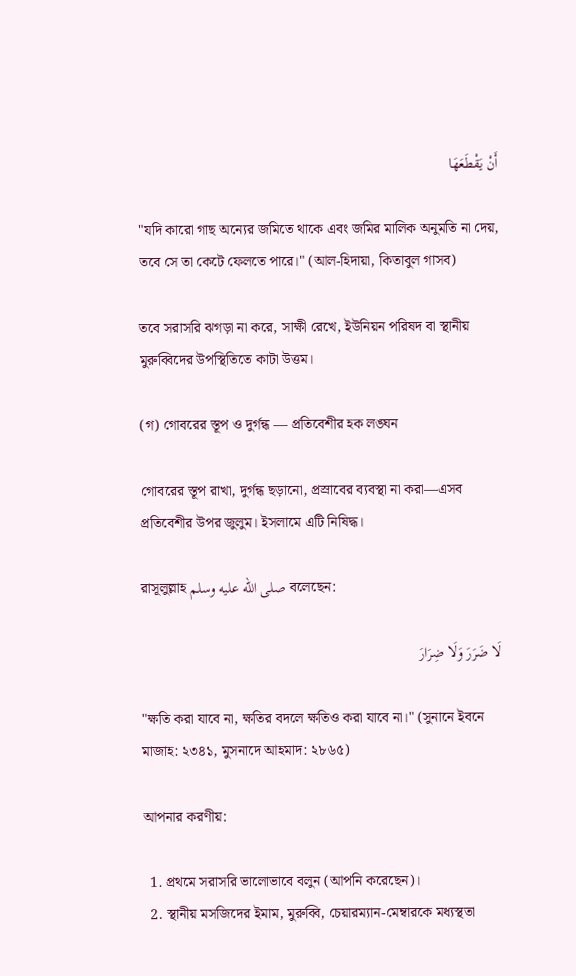أَنْ يَقْطَعَهَا

"যদি কারো গাছ অন্যের জমিতে থাকে এবং জমির মালিক অনুমতি না দেয়, তবে সে তা কেটে ফেলতে পারে।" (আল-হিদায়া, কিতাবুল গাসব)

তবে সরাসরি ঝগড়া না করে, সাক্ষী রেখে, ইউনিয়ন পরিষদ বা স্থানীয় মুরুব্বিদের উপস্থিতিতে কাটা উত্তম।

(গ) গোবরের স্তূপ ও দুর্গন্ধ — প্রতিবেশীর হক লঙ্ঘন

গোবরের স্তূপ রাখা, দুর্গন্ধ ছড়ানো, প্রস্রাবের ব্যবস্থা না করা—এসব প্রতিবেশীর উপর জুলুম। ইসলামে এটি নিষিদ্ধ।

রাসূলুল্লাহ صلى الله عليه وسلم বলেছেন:

لَا ضَرَرَ وَلَا ضِرَارَ

"ক্ষতি করা যাবে না, ক্ষতির বদলে ক্ষতিও করা যাবে না।" (সুনানে ইবনে মাজাহ: ২৩৪১, মুসনাদে আহমাদ: ২৮৬৫)

আপনার করণীয়:

  1. প্রথমে সরাসরি ভালোভাবে বলুন (আপনি করেছেন)।
  2. স্থানীয় মসজিদের ইমাম, মুরুব্বি, চেয়ারম্যান-মেম্বারকে মধ্যস্থতা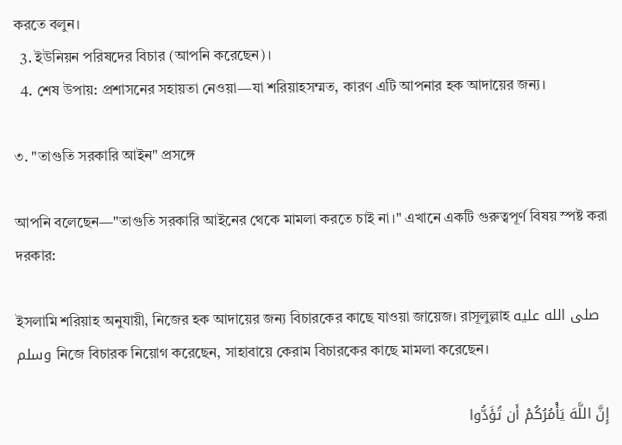করতে বলুন।
  3. ইউনিয়ন পরিষদের বিচার (আপনি করেছেন)।
  4. শেষ উপায়: প্রশাসনের সহায়তা নেওয়া—যা শরিয়াহসম্মত, কারণ এটি আপনার হক আদায়ের জন্য।

৩. "তাগুতি সরকারি আইন" প্রসঙ্গে

আপনি বলেছেন—"তাগুতি সরকারি আইনের থেকে মামলা করতে চাই না।" এখানে একটি গুরুত্বপূর্ণ বিষয় স্পষ্ট করা দরকার:

ইসলামি শরিয়াহ অনুযায়ী, নিজের হক আদায়ের জন্য বিচারকের কাছে যাওয়া জায়েজ। রাসূলুল্লাহ صلى الله عليه وسلم নিজে বিচারক নিয়োগ করেছেন, সাহাবায়ে কেরাম বিচারকের কাছে মামলা করেছেন।

إِنَّ اللَّهَ يَأْمُرُكُمْ أَن تُؤَدُّوا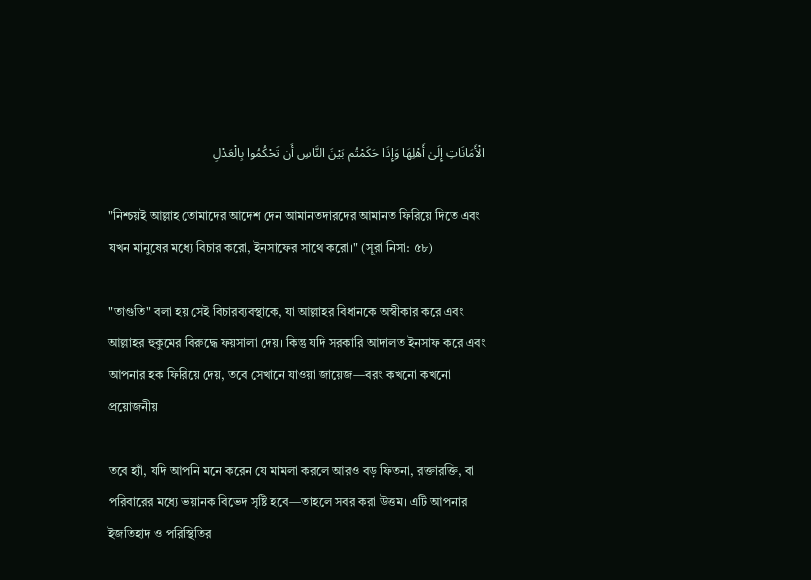الْأَمَانَاتِ إِلَىٰ أَهْلِهَا وَإِذَا حَكَمْتُم بَيْنَ النَّاسِ أَن تَحْكُمُوا بِالْعَدْلِ

"নিশ্চয়ই আল্লাহ তোমাদের আদেশ দেন আমানতদারদের আমানত ফিরিয়ে দিতে এবং যখন মানুষের মধ্যে বিচার করো, ইনসাফের সাথে করো।" (সূরা নিসা: ৫৮)

"তাগুতি" বলা হয় সেই বিচারব্যবস্থাকে, যা আল্লাহর বিধানকে অস্বীকার করে এবং আল্লাহর হুকুমের বিরুদ্ধে ফয়সালা দেয়। কিন্তু যদি সরকারি আদালত ইনসাফ করে এবং আপনার হক ফিরিয়ে দেয়, তবে সেখানে যাওয়া জায়েজ—বরং কখনো কখনো প্রয়োজনীয়

তবে হ্যাঁ, যদি আপনি মনে করেন যে মামলা করলে আরও বড় ফিতনা, রক্তারক্তি, বা পরিবারের মধ্যে ভয়ানক বিভেদ সৃষ্টি হবে—তাহলে সবর করা উত্তম। এটি আপনার ইজতিহাদ ও পরিস্থিতির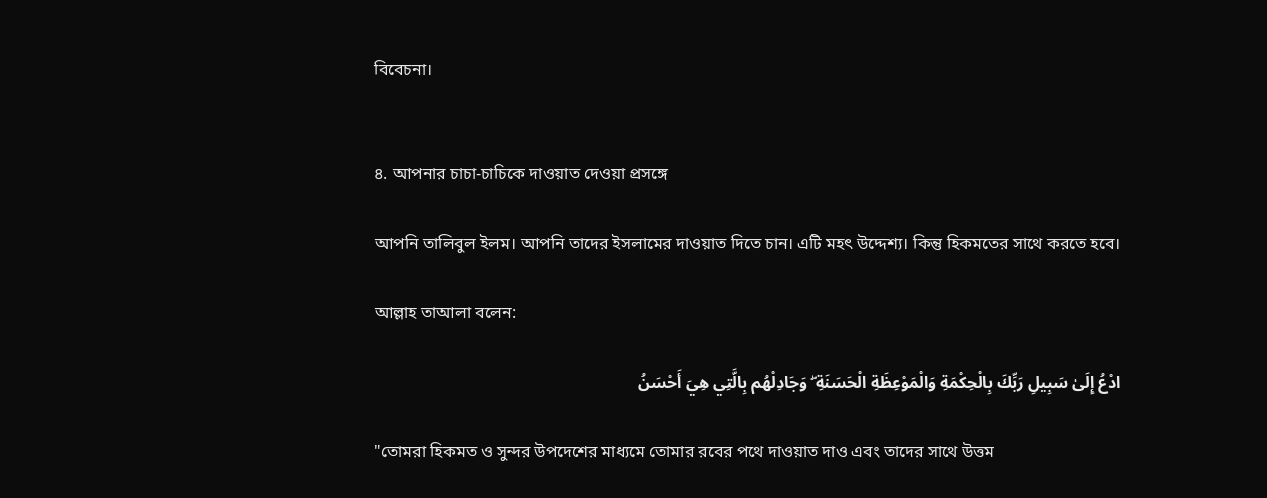বিবেচনা।


৪. আপনার চাচা-চাচিকে দাওয়াত দেওয়া প্রসঙ্গে

আপনি তালিবুল ইলম। আপনি তাদের ইসলামের দাওয়াত দিতে চান। এটি মহৎ উদ্দেশ্য। কিন্তু হিকমতের সাথে করতে হবে।

আল্লাহ তাআলা বলেন:

ادْعُ إِلَىٰ سَبِيلِ رَبِّكَ بِالْحِكْمَةِ وَالْمَوْعِظَةِ الْحَسَنَةِ ۖ وَجَادِلْهُم بِالَّتِي هِيَ أَحْسَنُ

"তোমরা হিকমত ও সুন্দর উপদেশের মাধ্যমে তোমার রবের পথে দাওয়াত দাও এবং তাদের সাথে উত্তম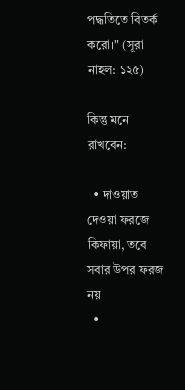পদ্ধতিতে বিতর্ক করো।" (সূরা নাহল: ১২৫)

কিন্তু মনে রাখবেন:

  • দাওয়াত দেওয়া ফরজে কিফায়া, তবে সবার উপর ফরজ নয়
  •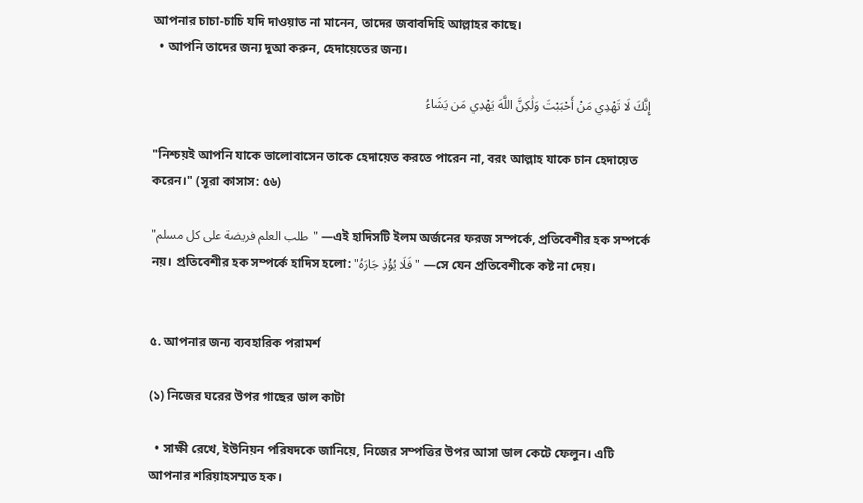আপনার চাচা-চাচি যদি দাওয়াত না মানেন, তাদের জবাবদিহি আল্লাহর কাছে।
  • আপনি তাদের জন্য দুআ করুন, হেদায়েতের জন্য।

إِنَّكَ لَا تَهْدِي مَنْ أَحْبَبْتَ وَلَٰكِنَّ اللَّهَ يَهْدِي مَن يَشَاءُ

"নিশ্চয়ই আপনি যাকে ভালোবাসেন তাকে হেদায়েত করতে পারেন না, বরং আল্লাহ যাকে চান হেদায়েত করেন।" (সূরা কাসাস: ৫৬)

"طلب العلم فريضة على كل مسلم" —এই হাদিসটি ইলম অর্জনের ফরজ সম্পর্কে, প্রতিবেশীর হক সম্পর্কে নয়। প্রতিবেশীর হক সম্পর্কে হাদিস হলো: "فَلَا يُؤْذِ جَارَهُ" —সে যেন প্রতিবেশীকে কষ্ট না দেয়।


৫. আপনার জন্য ব্যবহারিক পরামর্শ

(১) নিজের ঘরের উপর গাছের ডাল কাটা

  • সাক্ষী রেখে, ইউনিয়ন পরিষদকে জানিয়ে, নিজের সম্পত্তির উপর আসা ডাল কেটে ফেলুন। এটি আপনার শরিয়াহসম্মত হক।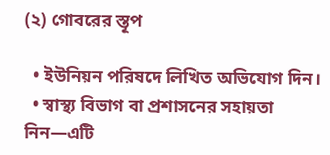(২) গোবরের স্তূপ

  • ইউনিয়ন পরিষদে লিখিত অভিযোগ দিন।
  • স্বাস্থ্য বিভাগ বা প্রশাসনের সহায়তা নিন—এটি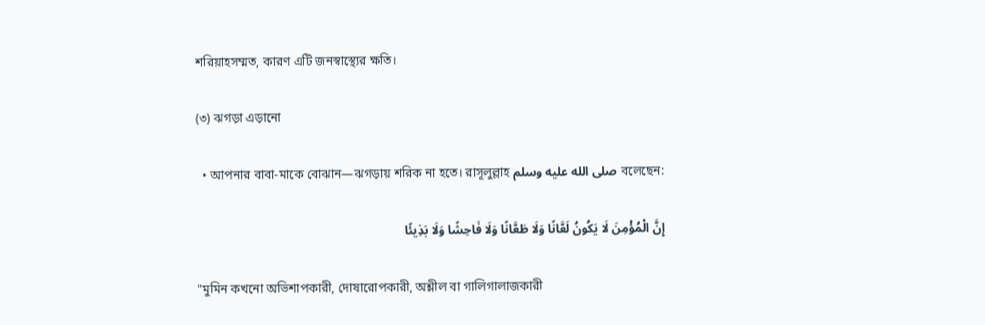শরিয়াহসম্মত, কারণ এটি জনস্বাস্থ্যের ক্ষতি।

(৩) ঝগড়া এড়ানো

  • আপনার বাবা-মাকে বোঝান—ঝগড়ায় শরিক না হতে। রাসূলুল্লাহ صلى الله عليه وسلم বলেছেন:

إِنَّ الْمُؤْمِنَ لَا يَكُونُ لَعَّانًا وَلَا طَعَّانًا وَلَا فَاحِشًا وَلَا بَذِيئًا

"মুমিন কখনো অভিশাপকারী, দোষারোপকারী, অশ্লীল বা গালিগালাজকারী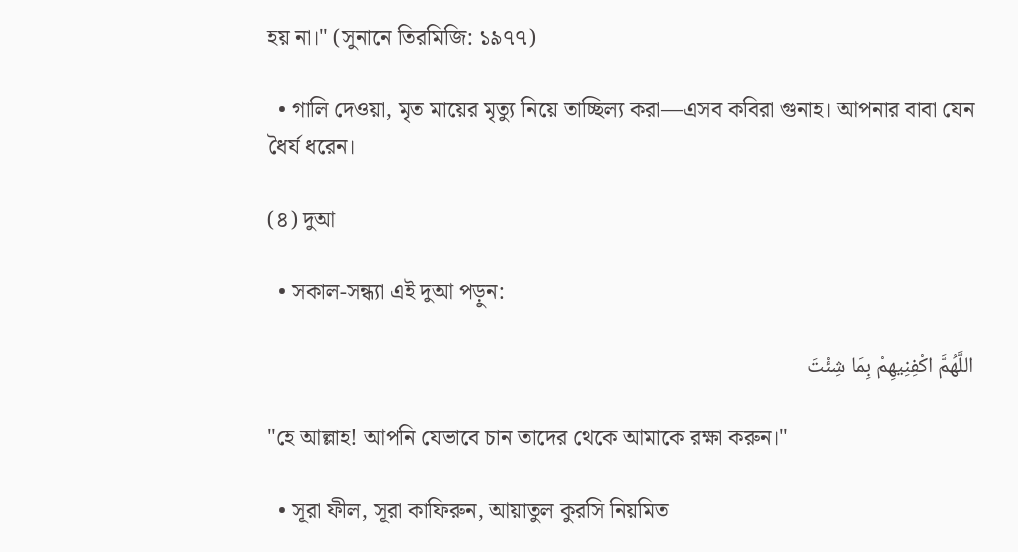হয় না।" (সুনানে তিরমিজি: ১৯৭৭)

  • গালি দেওয়া, মৃত মায়ের মৃত্যু নিয়ে তাচ্ছিল্য করা—এসব কবিরা গুনাহ। আপনার বাবা যেন ধৈর্য ধরেন।

(৪) দুআ

  • সকাল-সন্ধ্যা এই দুআ পড়ুন:

اللَّهُمَّ اكْفِنِيهِمْ بِمَا شِئْتَ

"হে আল্লাহ! আপনি যেভাবে চান তাদের থেকে আমাকে রক্ষা করুন।"

  • সূরা ফীল, সূরা কাফিরুন, আয়াতুল কুরসি নিয়মিত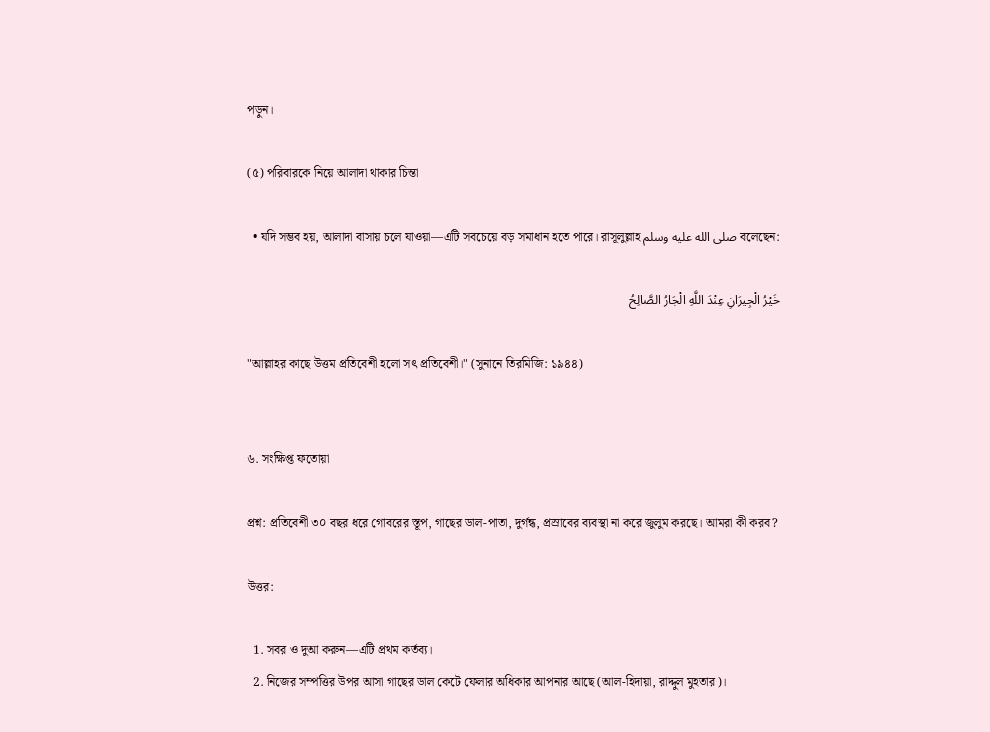পড়ুন।

(৫) পরিবারকে নিয়ে আলাদা থাকার চিন্তা

  • যদি সম্ভব হয়, আলাদা বাসায় চলে যাওয়া—এটি সবচেয়ে বড় সমাধান হতে পারে। রাসূলুল্লাহ صلى الله عليه وسلم বলেছেন:

خَيْرُ الْجِيرَانِ عِنْدَ اللَّهِ الْجَارُ الصَّالِحُ

"আল্লাহর কাছে উত্তম প্রতিবেশী হলো সৎ প্রতিবেশী।" (সুনানে তিরমিজি: ১৯৪৪)


৬. সংক্ষিপ্ত ফতোয়া

প্রশ্ন: প্রতিবেশী ৩০ বছর ধরে গোবরের স্তূপ, গাছের ডাল-পাতা, দুর্গন্ধ, প্রস্রাবের ব্যবস্থা না করে জুলুম করছে। আমরা কী করব?

উত্তর:

  1. সবর ও দুআ করুন—এটি প্রথম কর্তব্য।
  2. নিজের সম্পত্তির উপর আসা গাছের ডাল কেটে ফেলার অধিকার আপনার আছে (আল-হিদায়া, রাদ্দুল মুহতার)।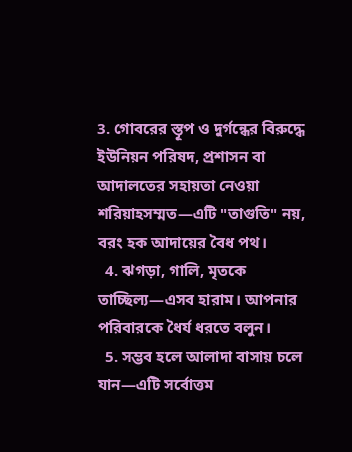3. গোবরের স্তূপ ও দুর্গন্ধের বিরুদ্ধে ইউনিয়ন পরিষদ, প্রশাসন বা আদালতের সহায়তা নেওয়া শরিয়াহসম্মত—এটি "তাগুতি" নয়, বরং হক আদায়ের বৈধ পথ।
  4. ঝগড়া, গালি, মৃতকে তাচ্ছিল্য—এসব হারাম। আপনার পরিবারকে ধৈর্য ধরতে বলুন।
  5. সম্ভব হলে আলাদা বাসায় চলে যান—এটি সর্বোত্তম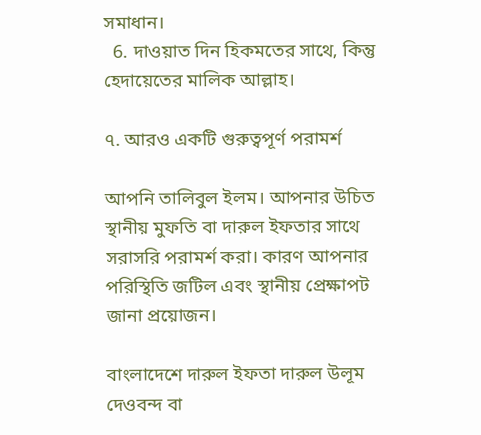সমাধান।
  6. দাওয়াত দিন হিকমতের সাথে, কিন্তু হেদায়েতের মালিক আল্লাহ।

৭. আরও একটি গুরুত্বপূর্ণ পরামর্শ

আপনি তালিবুল ইলম। আপনার উচিত স্থানীয় মুফতি বা দারুল ইফতার সাথে সরাসরি পরামর্শ করা। কারণ আপনার পরিস্থিতি জটিল এবং স্থানীয় প্রেক্ষাপট জানা প্রয়োজন।

বাংলাদেশে দারুল ইফতা দারুল উলূম দেওবন্দ বা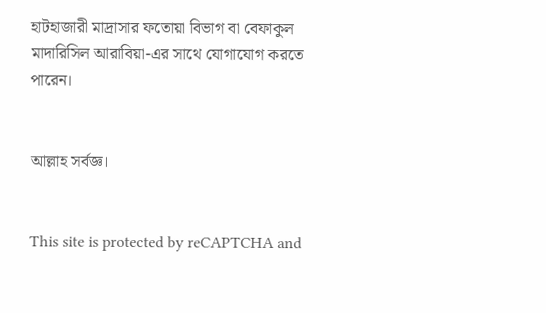হাটহাজারী মাদ্রাসার ফতোয়া বিভাগ বা বেফাকুল মাদারিসিল আরাবিয়া-এর সাথে যোগাযোগ করতে পারেন।


আল্লাহ সর্বজ্ঞ।


This site is protected by reCAPTCHA and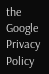the Google Privacy Policy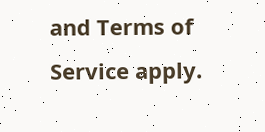and Terms of Service apply.